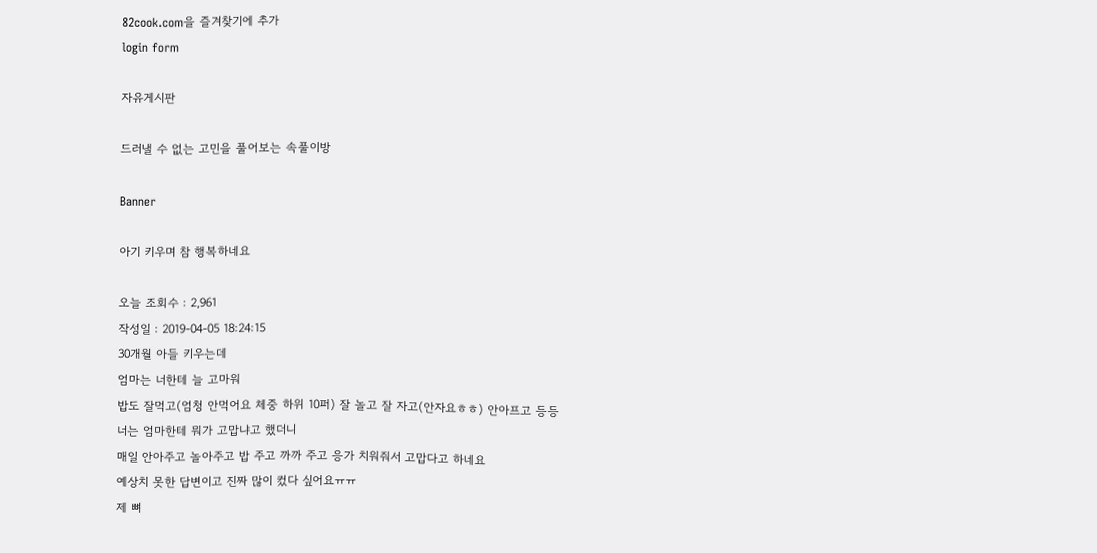82cook.com을 즐겨찾기에 추가
login form

자유게시판

드러낼 수 없는 고민을 풀어보는 속풀이방

Banner

아기 키우며 참 행복하네요

오늘 조회수 : 2,961
작성일 : 2019-04-05 18:24:15
30개월 아들 키우는데
엄마는 너한테 늘 고마워
밥도 잘먹고(엄청 안먹어요 체중 하위 10퍼) 잘 놀고 잘 자고(안자요ㅎㅎ) 안아프고 등등
너는 엄마한테 뭐가 고맙냐고 했더니
매일 안아주고 놀아주고 밥 주고 까까 주고 응가 치워줘서 고맙다고 하네요
예상치 못한 답변이고 진짜 많이 컸다 싶어요ㅠㅠ
제 뼈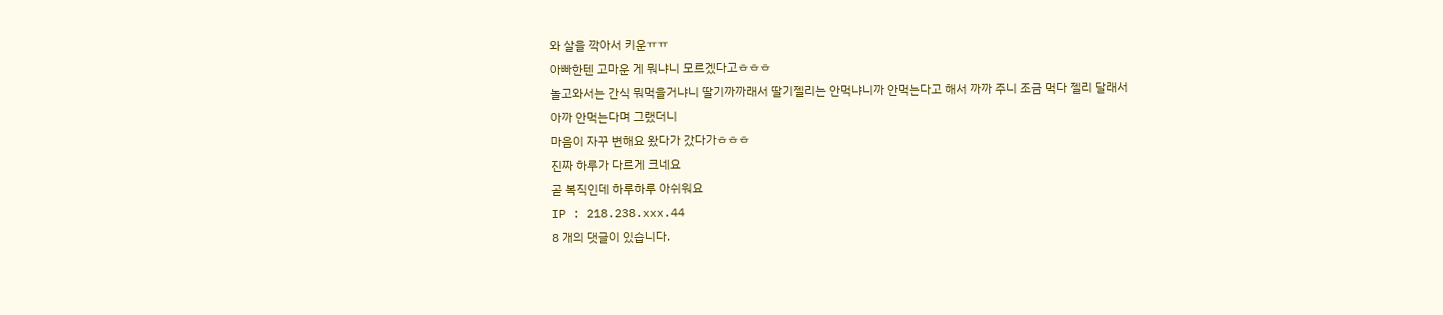와 살을 깍아서 키운ㅠㅠ
아빠한텐 고마운 게 뭐냐니 모르겠다고ㅎㅎㅎ
놀고와서는 간식 뭐먹을거냐니 딸기까까래서 딸기젤리는 안먹냐니까 안먹는다고 해서 까까 주니 조금 먹다 젤리 달래서
아까 안먹는다며 그랬더니
마음이 자꾸 변해요 왔다가 갔다가ㅎㅎㅎ
진짜 하루가 다르게 크네요
곧 복직인데 하루하루 아쉬워요
IP : 218.238.xxx.44
8 개의 댓글이 있습니다.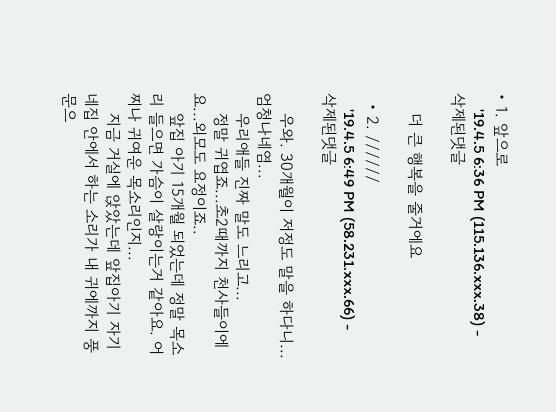• 1. 앞으로
    '19.4.5 6:36 PM (115.136.xxx.38) - 삭제된댓글

    더 큰 행복을 줄거에요

  • 2. //////
    '19.4.5 6:49 PM (58.231.xxx.66) - 삭제된댓글

    우와. 30개월이 저정도 말을 하다니...엄청나네염...
    우리애들 진짜 말도 느리고...
    정말 귀엽죠...초2때까지 천사들이에요...외모도 요정이죠..
    앞집 아기 15개월 되었는데 정말 목소리 들으면 가슴이 살랑이는거 같아요. 어찌나 귀여운 목소리인지...
    지금 거실에 앉았는데 앞집아기 자기네집 안에서 하는 소리가 내 귀에까지 풍문으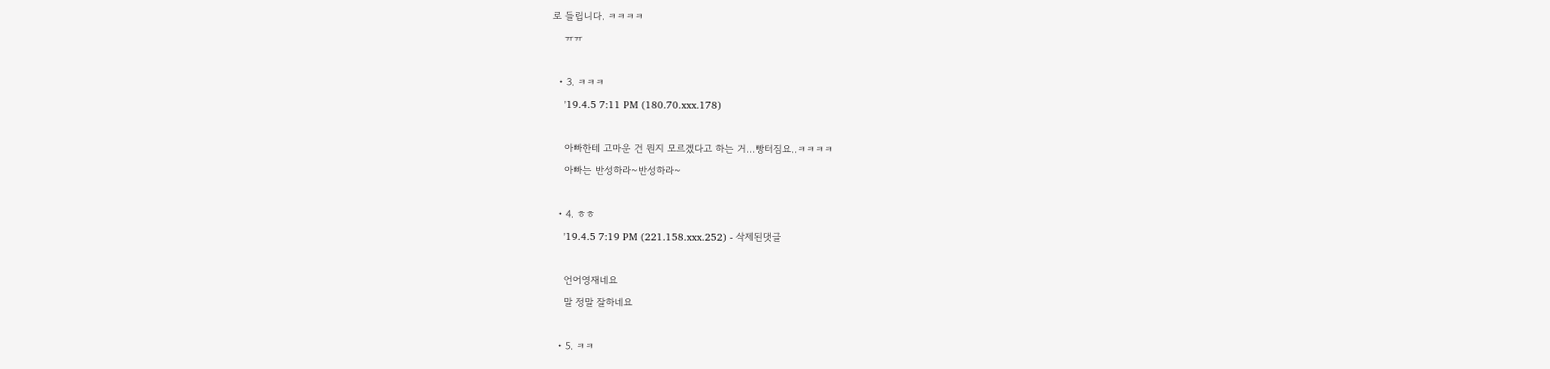로 들립니다. ㅋㅋㅋㅋ
    ㅠㅠ

  • 3. ㅋㅋㅋ
    '19.4.5 7:11 PM (180.70.xxx.178)

    아빠한테 고마운 건 뭔지 모르겠다고 하는 거...빵터짐요..ㅋㅋㅋㅋ
    아빠는 반성하라~반성하라~

  • 4. ㅎㅎ
    '19.4.5 7:19 PM (221.158.xxx.252) - 삭제된댓글

    언어영재네요
    말 정말 잘하네요

  • 5. ㅋㅋ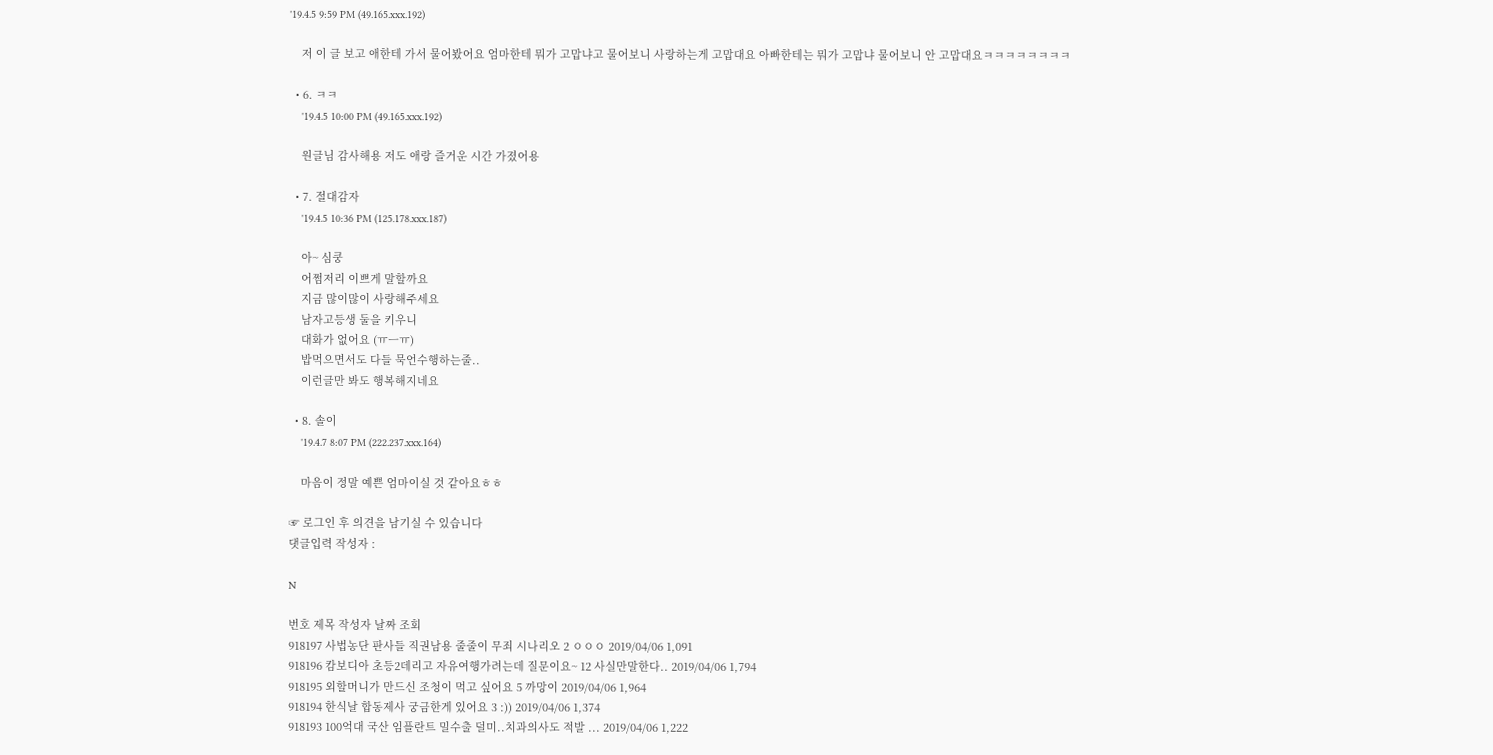'19.4.5 9:59 PM (49.165.xxx.192)

    저 이 글 보고 애한테 가서 물어봤어요 엄마한테 뭐가 고맙냐고 물어보니 사랑하는게 고맙대요 아빠한테는 뭐가 고맙냐 물어보니 안 고맙대요ㅋㅋㅋㅋㅋㅋㅋㅋ

  • 6. ㅋㅋ
    '19.4.5 10:00 PM (49.165.xxx.192)

    원글님 감사해용 저도 애랑 즐거운 시간 가졌어용

  • 7. 절대감자
    '19.4.5 10:36 PM (125.178.xxx.187)

    아~ 심쿵
    어쩜저리 이쁘게 말할까요
    지금 많이많이 사랑해주세요
    남자고등생 둘을 키우니
    대화가 없어요 (ㅠㅡㅠ)
    밥먹으면서도 다들 묵언수행하는줄..
    이런글만 봐도 행복해지네요

  • 8. 솔이
    '19.4.7 8:07 PM (222.237.xxx.164)

    마음이 정말 예쁜 엄마이실 것 같아요ㅎㅎ

☞ 로그인 후 의견을 남기실 수 있습니다
댓글입력 작성자 :

N

번호 제목 작성자 날짜 조회
918197 사법농단 판사들 직권남용 줄줄이 무죄 시나리오 2 ㅇㅇㅇ 2019/04/06 1,091
918196 캄보디아 초등2데리고 자유여행가려는데 질문이요~ 12 사실만말한다.. 2019/04/06 1,794
918195 외할머니가 만드신 조청이 먹고 싶어요 5 까망이 2019/04/06 1,964
918194 한식날 합동제사 궁금한게 있어요 3 :)) 2019/04/06 1,374
918193 100억대 국산 임플란트 밀수출 덜미..치과의사도 적발 ... 2019/04/06 1,222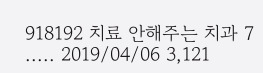918192 치료 안해주는 치과 7 ..... 2019/04/06 3,121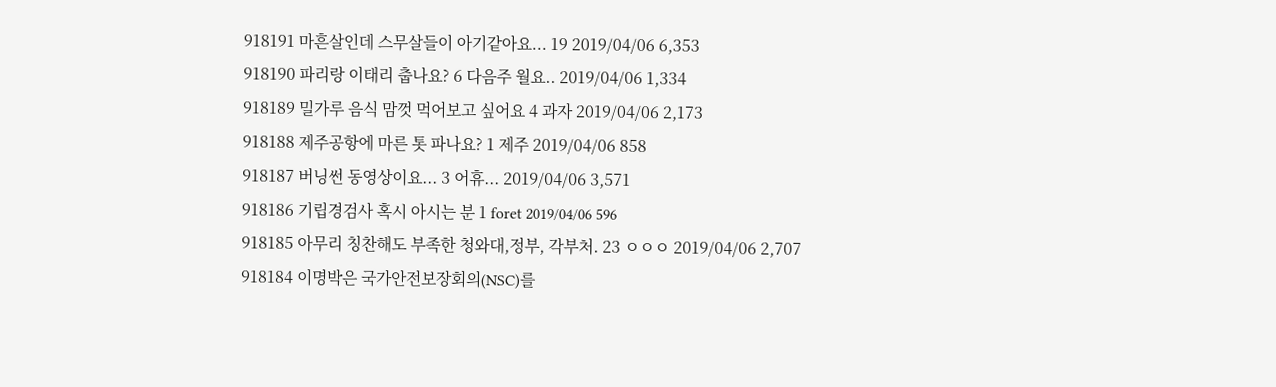918191 마흔살인데 스무살들이 아기같아요... 19 2019/04/06 6,353
918190 파리랑 이태리 춥나요? 6 다음주 월요.. 2019/04/06 1,334
918189 밀가루 음식 맘껏 먹어보고 싶어요 4 과자 2019/04/06 2,173
918188 제주공항에 마른 톳 파나요? 1 제주 2019/04/06 858
918187 버닝썬 동영상이요... 3 어휴... 2019/04/06 3,571
918186 기립경검사 혹시 아시는 분 1 foret 2019/04/06 596
918185 아무리 칭찬해도 부족한 청와대,정부, 각부처. 23 ㅇㅇㅇ 2019/04/06 2,707
918184 이명박은 국가안전보장회의(NSC)를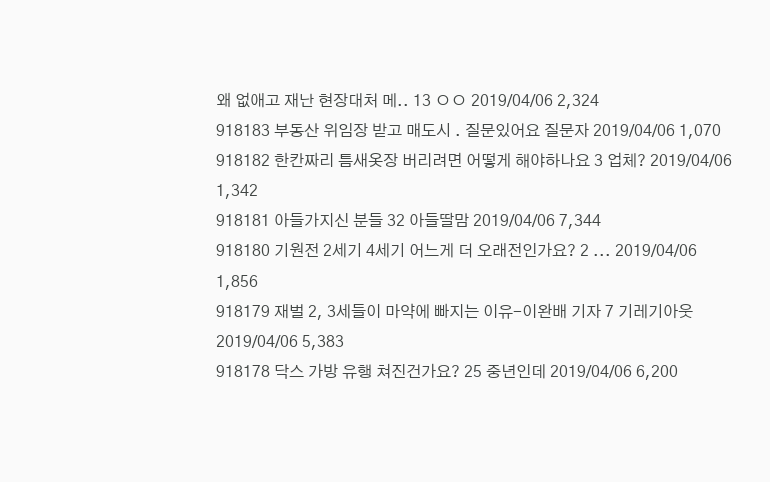왜 없애고 재난 현장대처 메.. 13 ㅇㅇ 2019/04/06 2,324
918183 부동산 위임장 받고 매도시 . 질문있어요 질문자 2019/04/06 1,070
918182 한칸짜리 틈새옷장 버리려면 어떻게 해야하나요 3 업체? 2019/04/06 1,342
918181 아들가지신 분들 32 아들딸맘 2019/04/06 7,344
918180 기원전 2세기 4세기 어느게 더 오래전인가요? 2 ... 2019/04/06 1,856
918179 재벌 2, 3세들이 마약에 빠지는 이유-이완배 기자 7 기레기아웃 2019/04/06 5,383
918178 닥스 가방 유행 쳐진건가요? 25 중년인데 2019/04/06 6,200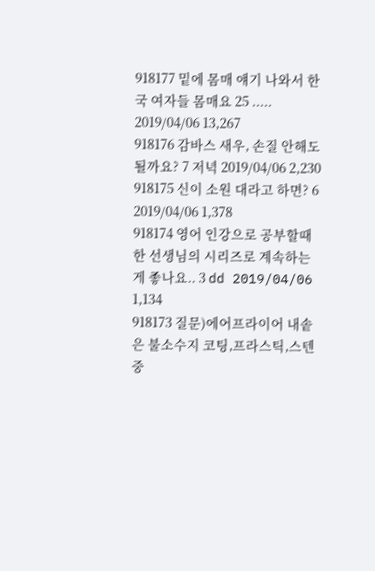918177 밑에 몸매 얘기 나와서 한국 여자들 몸매요 25 ..... 2019/04/06 13,267
918176 감바스 새우, 손질 안해도 될까요? 7 저녁 2019/04/06 2,230
918175 신이 소원 대라고 하면? 6 2019/04/06 1,378
918174 영어 인강으로 공부할때 한 선생님의 시리즈로 계속하는게 좋나요.. 3 dd 2019/04/06 1,134
918173 질문)에어프라이어 내솥은 불소수지 코팅,프라스틱,스텐중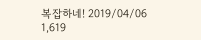복잡하네! 2019/04/06 1,619